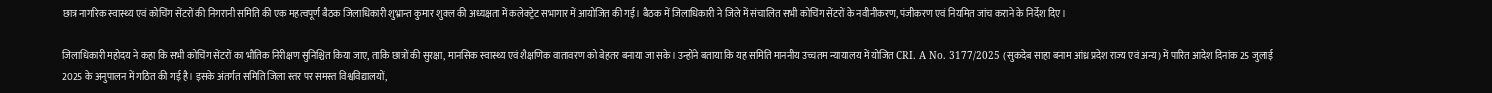छात्र नागरिक स्वास्थ्य एवं कोचिंग सेंटरों की निगरानी समिति की एक महत्वपूर्ण बैठक जिलाधिकारी शुभ्रान्त कुमार शुक्ल की अध्यक्षता में कलेक्ट्रेट सभागार में आयोजित की गई। बैठक में जिलाधिकारी ने जिले में संचालित सभी कोचिंग सेंटरों के नवीनीकरण, पंजीकरण एवं नियमित जांच कराने के निर्देश दिए।

जिलाधिकारी महोदय ने कहा कि सभी कोचिंग सेंटरों का भौतिक निरीक्षण सुनिश्चित किया जाए, ताकि छात्रों की सुरक्षा, मानसिक स्वास्थ्य एवं शैक्षणिक वातावरण को बेहतर बनाया जा सके। उन्होंने बताया कि यह समिति माननीय उच्चतम न्यायालय में योजित CRI. A No. 3177/2025 (सुकदेब साहा बनाम आंध्र प्रदेश राज्य एवं अन्य) में पारित आदेश दिनांक 25 जुलाई 2025 के अनुपालन में गठित की गई है। इसके अंतर्गत समिति जिला स्तर पर समस्त विश्वविद्यालयों,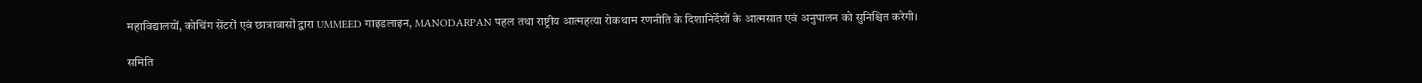महाविद्यालयों, कोचिंग सेंटरों एवं छात्रावासों द्वारा UMMEED गाइडलाइन, MANODARPAN पहल तथा राष्ट्रीय आत्महत्या रोकथाम रणनीति के दिशानिर्देशों के आत्मसात एवं अनुपालन को सुनिश्चित करेगी।

समिति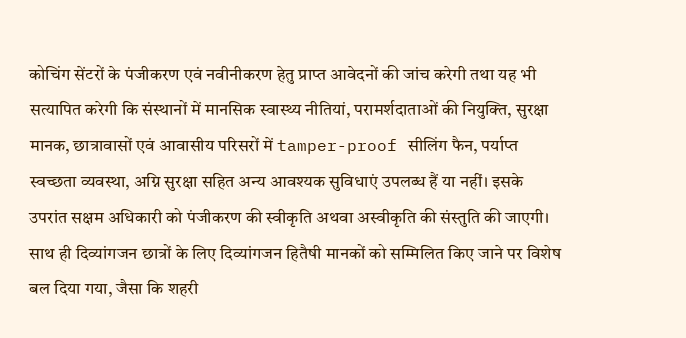कोचिंग सेंटरों के पंजीकरण एवं नवीनीकरण हेतु प्राप्त आवेदनों की जांच करेगी तथा यह भी सत्यापित करेगी कि संस्थानों में मानसिक स्वास्थ्य नीतियां, परामर्शदाताओं की नियुक्ति, सुरक्षा मानक, छात्रावासों एवं आवासीय परिसरों में tamper-proof सीलिंग फैन, पर्याप्त स्वच्छता व्यवस्था, अग्नि सुरक्षा सहित अन्य आवश्यक सुविधाएं उपलब्ध हैं या नहीं। इसके उपरांत सक्षम अधिकारी को पंजीकरण की स्वीकृति अथवा अस्वीकृति की संस्तुति की जाएगी। साथ ही दिव्यांगजन छात्रों के लिए दिव्यांगजन हितैषी मानकों को सम्मिलित किए जाने पर विशेष बल दिया गया, जैसा कि शहरी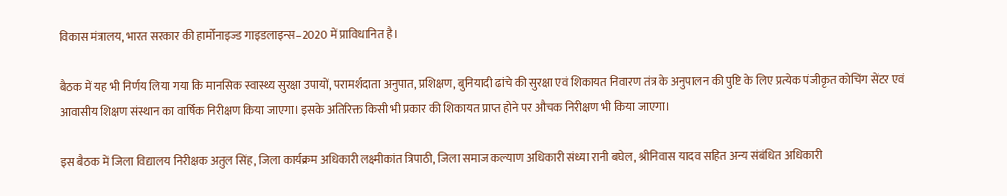विकास मंत्रालय, भारत सरकार की हार्मोनाइज्ड गाइडलाइन्स–2020 में प्राविधानित है।

बैठक में यह भी निर्णय लिया गया कि मानसिक स्वास्थ्य सुरक्षा उपायों, परामर्शदाता अनुपात, प्रशिक्षण, बुनियादी ढांचे की सुरक्षा एवं शिकायत निवारण तंत्र के अनुपालन की पुष्टि के लिए प्रत्येक पंजीकृत कोचिंग सेंटर एवं आवासीय शिक्षण संस्थान का वार्षिक निरीक्षण किया जाएगा। इसके अतिरिक्त किसी भी प्रकार की शिकायत प्राप्त होने पर औचक निरीक्षण भी किया जाएगा।

इस बैठक में जिला विद्यालय निरीक्षक अतुल सिंह, जिला कार्यक्रम अधिकारी लक्ष्मीकांत त्रिपाठी, जिला समाज कल्याण अधिकारी संध्या रानी बघेल, श्रीनिवास यादव सहित अन्य संबंधित अधिकारी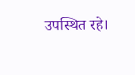उपस्थित रहे।